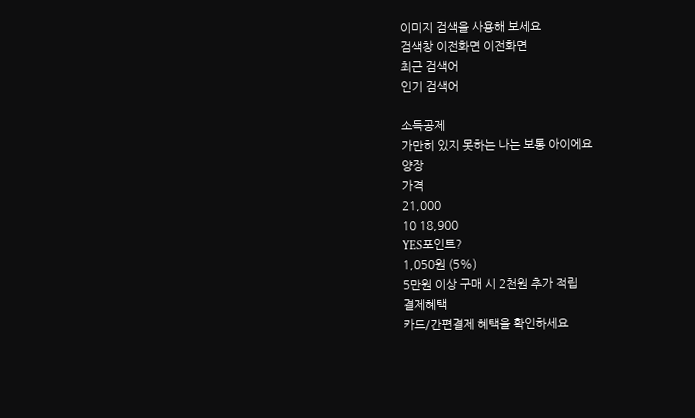이미지 검색을 사용해 보세요
검색창 이전화면 이전화면
최근 검색어
인기 검색어

소득공제
가만히 있지 못하는 나는 보통 아이에요
양장
가격
21,000
10 18,900
YES포인트?
1,050원 (5%)
5만원 이상 구매 시 2천원 추가 적립
결제혜택
카드/간편결제 혜택을 확인하세요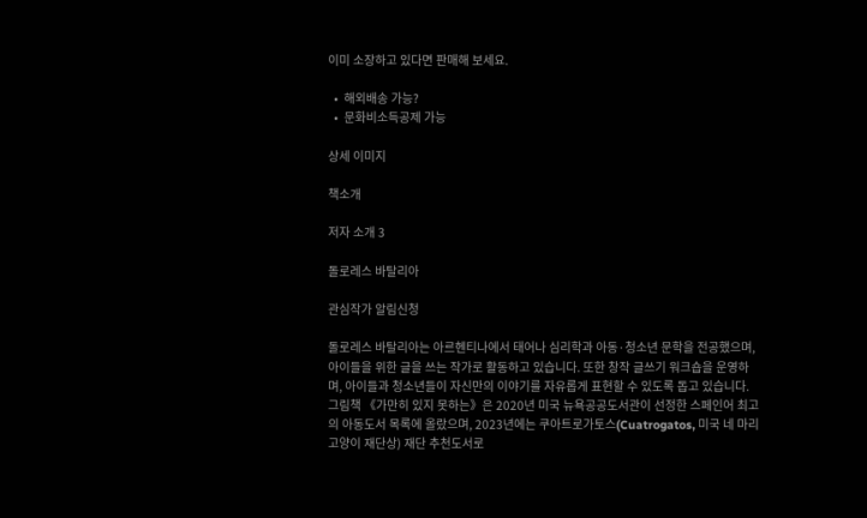이미 소장하고 있다면 판매해 보세요.

  •  해외배송 가능?
  •  문화비소득공제 가능

상세 이미지

책소개

저자 소개 3

돌로레스 바탈리아

관심작가 알림신청

돌로레스 바탈리아는 아르헨티나에서 태어나 심리학과 아동·청소년 문학을 전공했으며, 아이들을 위한 글을 쓰는 작가로 활동하고 있습니다. 또한 창작 글쓰기 워크숍을 운영하며, 아이들과 청소년들이 자신만의 이야기를 자유롭게 표현할 수 있도록 돕고 있습니다. 그림책 《가만히 있지 못하는》은 2020년 미국 뉴욕공공도서관이 선정한 스페인어 최고의 아동도서 목록에 올랐으며, 2023년에는 쿠아트로가토스(Cuatrogatos, 미국 네 마리 고양이 재단상) 재단 추천도서로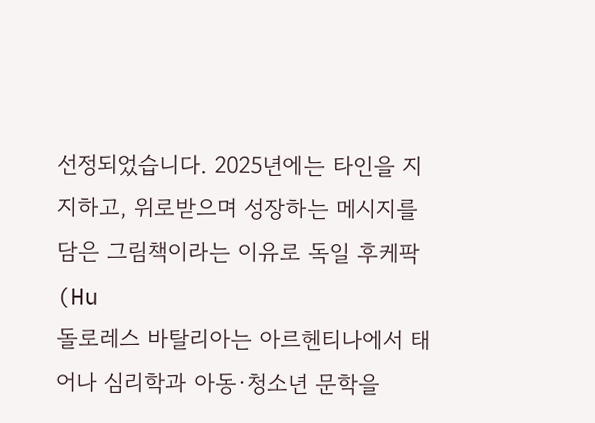선정되었습니다. 2025년에는 타인을 지지하고, 위로받으며 성장하는 메시지를 담은 그림책이라는 이유로 독일 후케팍(Hu
돌로레스 바탈리아는 아르헨티나에서 태어나 심리학과 아동·청소년 문학을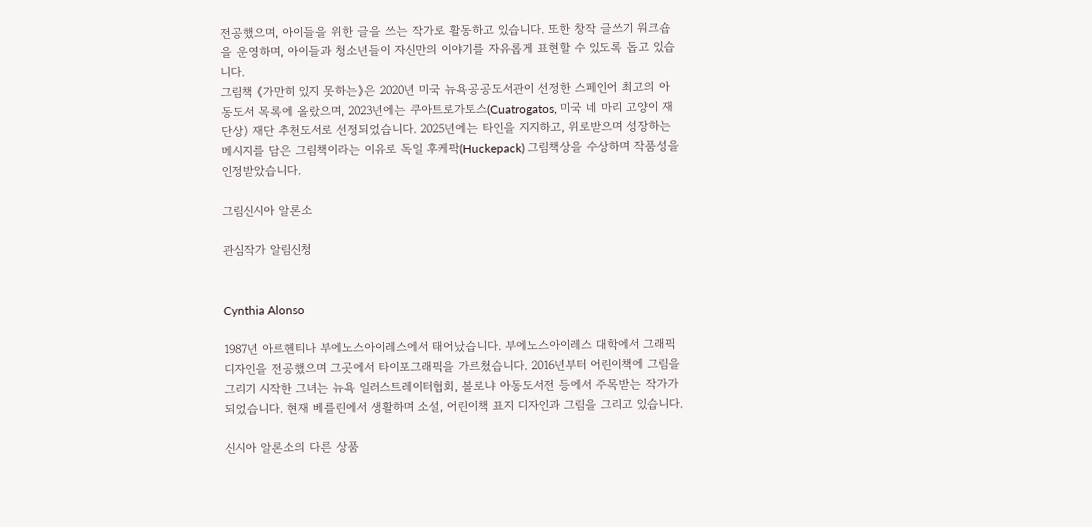전공했으며, 아이들을 위한 글을 쓰는 작가로 활동하고 있습니다. 또한 창작 글쓰기 워크숍을 운영하며, 아이들과 청소년들이 자신만의 이야기를 자유롭게 표현할 수 있도록 돕고 있습니다.
그림책 《가만히 있지 못하는》은 2020년 미국 뉴욕공공도서관이 선정한 스페인어 최고의 아동도서 목록에 올랐으며, 2023년에는 쿠아트로가토스(Cuatrogatos, 미국 네 마리 고양이 재단상) 재단 추천도서로 선정되었습니다. 2025년에는 타인을 지지하고, 위로받으며 성장하는 메시지를 담은 그림책이라는 이유로 독일 후케팍(Huckepack) 그림책상을 수상하며 작품성을 인정받았습니다.

그림신시아 알론소

관심작가 알림신청


Cynthia Alonso

1987년 아르헨티나 부에노스아이레스에서 태어났습니다. 부에노스아이레스 대학에서 그래픽 디자인을 전공했으며 그곳에서 타이포그래픽을 가르쳤습니다. 2016년부터 어린이책에 그림을 그리기 시작한 그녀는 뉴욕 일러스트레이터협회, 볼로냐 아동도서전 등에서 주목받는 작가가 되었습니다. 현재 베를린에서 생활하며 소설, 어린이책 표지 디자인과 그림을 그리고 있습니다.

신시아 알론소의 다른 상품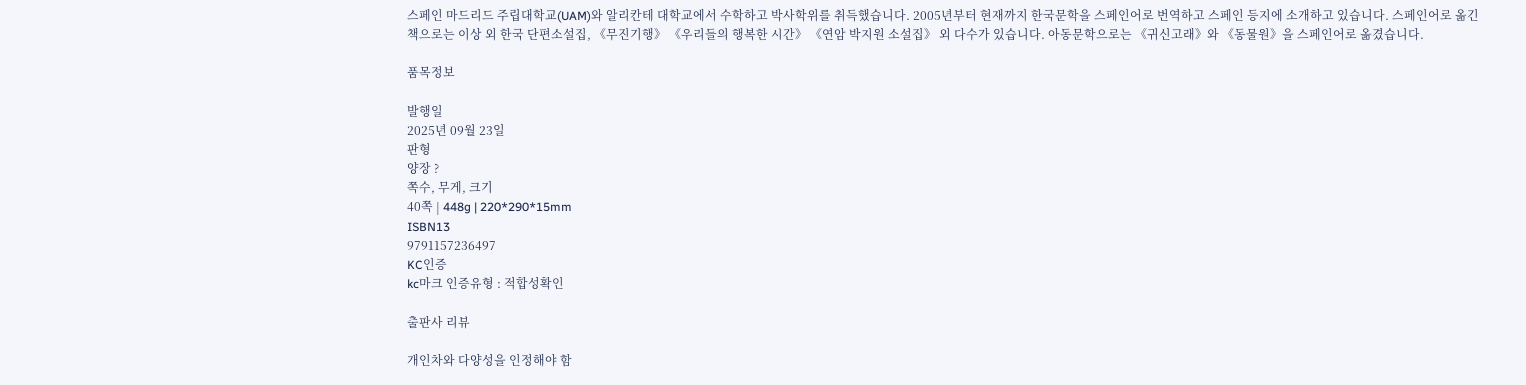스페인 마드리드 주립대학교(UAM)와 알리칸테 대학교에서 수학하고 박사학위를 취득했습니다. 2005년부터 현재까지 한국문학을 스페인어로 번역하고 스페인 등지에 소개하고 있습니다. 스페인어로 옮긴 책으로는 이상 외 한국 단편소설집, 《무진기행》 《우리들의 행복한 시간》 《연암 박지원 소설집》 외 다수가 있습니다. 아동문학으로는 《귀신고래》와 《동물원》을 스페인어로 옮겼습니다.

품목정보

발행일
2025년 09월 23일
판형
양장 ?
쪽수, 무게, 크기
40쪽 | 448g | 220*290*15mm
ISBN13
9791157236497
KC인증
kc마크 인증유형 : 적합성확인

출판사 리뷰

개인차와 다양성을 인정해야 함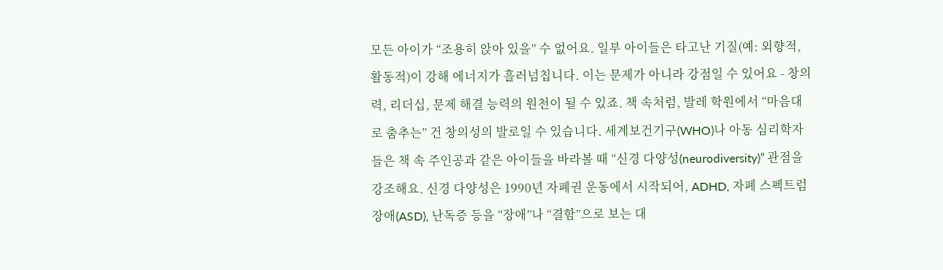모든 아이가 “조용히 앉아 있을” 수 없어요. 일부 아이들은 타고난 기질(예: 외향적, 활동적)이 강해 에너지가 흘러넘칩니다. 이는 문제가 아니라 강점일 수 있어요 - 창의력, 리더십, 문제 해결 능력의 원천이 될 수 있죠. 책 속처럼, 발레 학원에서 “마음대로 춤추는” 건 창의성의 발로일 수 있습니다. 세계보건기구(WHO)나 아동 심리학자들은 책 속 주인공과 같은 아이들을 바라볼 때 “신경 다양성(neurodiversity)” 관점을 강조해요. 신경 다양성은 1990년 자폐권 운동에서 시작되어, ADHD, 자폐 스펙트럼 장애(ASD), 난독증 등을 “장애”나 “결함”으로 보는 대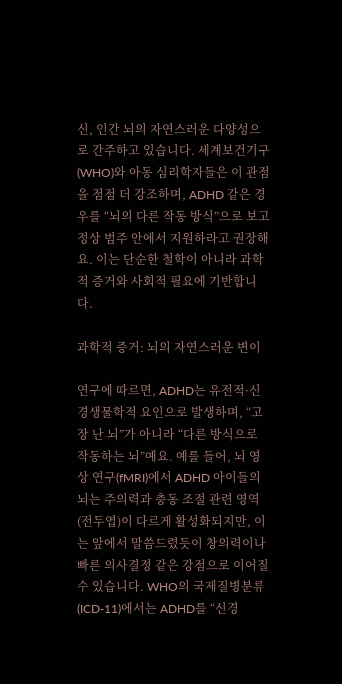신, 인간 뇌의 자연스러운 다양성으로 간주하고 있습니다. 세계보건기구(WHO)와 아동 심리학자들은 이 관점을 점점 더 강조하며, ADHD 같은 경우를 “뇌의 다른 작동 방식”으로 보고 정상 범주 안에서 지원하라고 권장해요. 이는 단순한 철학이 아니라 과학적 증거와 사회적 필요에 기반합니다.

과학적 증거: 뇌의 자연스러운 변이

연구에 따르면, ADHD는 유전적·신경생물학적 요인으로 발생하며, “고장 난 뇌”가 아니라 “다른 방식으로 작동하는 뇌”예요. 예를 들어, 뇌 영상 연구(fMRI)에서 ADHD 아이들의 뇌는 주의력과 충동 조절 관련 영역(전두엽)이 다르게 활성화되지만, 이는 앞에서 말씀드렸듯이 창의력이나 빠른 의사결정 같은 강점으로 이어질 수 있습니다. WHO의 국제질병분류(ICD-11)에서는 ADHD를 “신경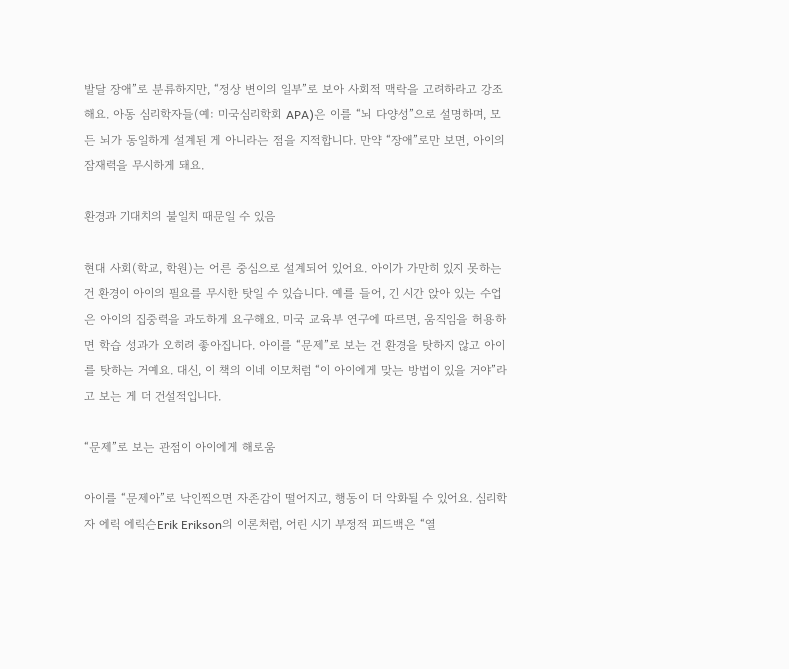발달 장애”로 분류하지만, “정상 변이의 일부”로 보아 사회적 맥락을 고려하라고 강조해요. 아동 심리학자들(예: 미국심리학회 APA)은 이를 “뇌 다양성”으로 설명하며, 모든 뇌가 동일하게 설계된 게 아니라는 점을 지적합니다. 만약 “장애”로만 보면, 아이의 잠재력을 무시하게 돼요.

환경과 기대치의 불일치 때문일 수 있음

현대 사회(학교, 학원)는 어른 중심으로 설계되어 있어요. 아이가 가만히 있지 못하는 건 환경이 아이의 필요를 무시한 탓일 수 있습니다. 예를 들어, 긴 시간 앉아 있는 수업은 아이의 집중력을 과도하게 요구해요. 미국 교육부 연구에 따르면, 움직임을 허용하면 학습 성과가 오히려 좋아집니다. 아이를 “문제”로 보는 건 환경을 탓하지 않고 아이를 탓하는 거예요. 대신, 이 책의 이네 이모처럼 “이 아이에게 맞는 방법이 있을 거야”라고 보는 게 더 건설적입니다.

“문제”로 보는 관점이 아이에게 해로움

아이를 “문제아”로 낙인찍으면 자존감이 떨어지고, 행동이 더 악화될 수 있어요. 심리학자 에릭 에릭슨Erik Erikson의 이론처럼, 어린 시기 부정적 피드백은 “열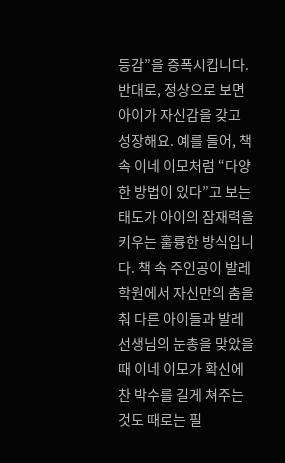등감”을 증폭시킵니다. 반대로, 정상으로 보면 아이가 자신감을 갖고 성장해요. 예를 들어, 책 속 이네 이모처럼 “다양한 방법이 있다”고 보는 태도가 아이의 잠재력을 키우는 훌륭한 방식입니다. 책 속 주인공이 발레 학원에서 자신만의 춤을 춰 다른 아이들과 발레 선생님의 눈총을 맞았을 때 이네 이모가 확신에 찬 박수를 길게 쳐주는 것도 때로는 필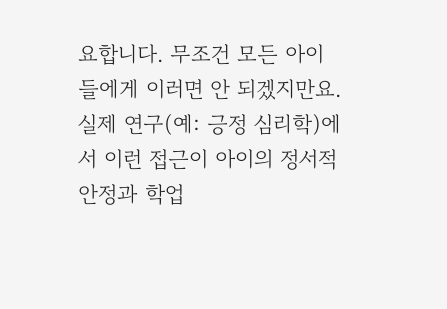요합니다. 무조건 모든 아이들에게 이러면 안 되겠지만요. 실제 연구(예: 긍정 심리학)에서 이런 접근이 아이의 정서적 안정과 학업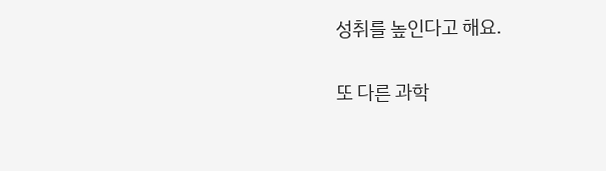성취를 높인다고 해요.

또 다른 과학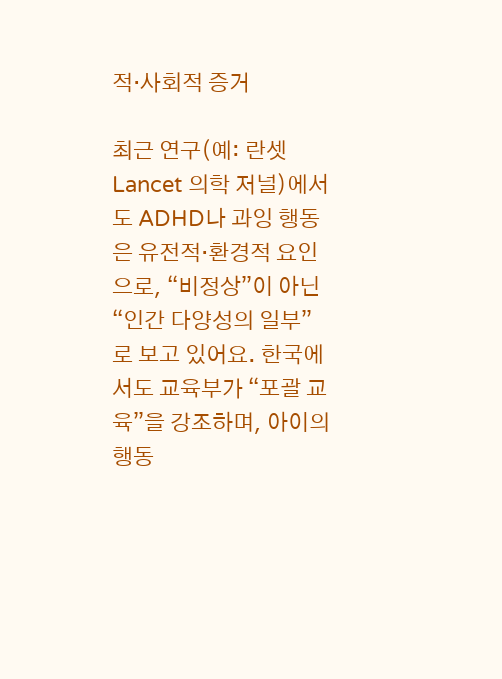적·사회적 증거

최근 연구(예: 란셋Lancet 의학 저널)에서도 ADHD나 과잉 행동은 유전적·환경적 요인으로, “비정상”이 아닌 “인간 다양성의 일부”로 보고 있어요. 한국에서도 교육부가 “포괄 교육”을 강조하며, 아이의 행동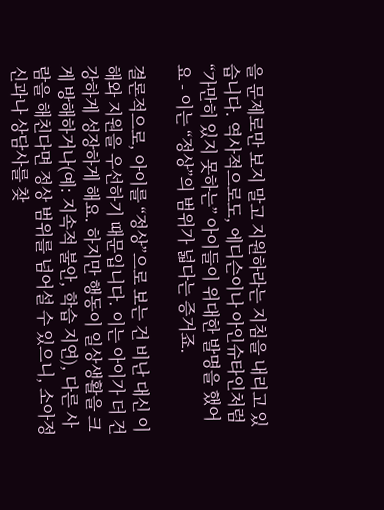을 문제로만 보지 말고 지원하라는 지침을 내리고 있습니다. 역사적으로도, 에디슨이나 아인슈타인처럼 “가만히 있지 못하는” 아이들이 위대한 발명을 했어요 - 이는 “정상”의 범위가 넓다는 증거죠.

결론적으로, 아이를 “정상”으로 보는 건 비난 대신 이해와 지원을 우선하기 때문입니다. 이는 아이가 더 건강하게 성장하게 해요. 하지만 행동이 일상생활을 크게 방해하거나(예: 지속적 불안, 학습 지연), 다른 사람을 해친다면 정상 범위를 넘어설 수 있으니, 소아정신과나 상담사를 찾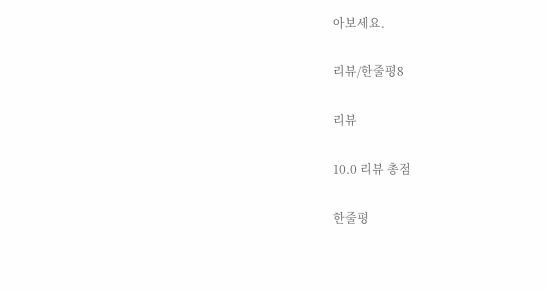아보세요.

리뷰/한줄평8

리뷰

10.0 리뷰 총점

한줄평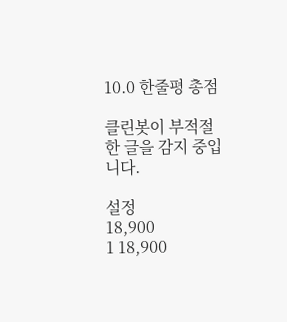10.0 한줄평 총점

클린봇이 부적절한 글을 감지 중입니다.

설정
18,900
1 18,900